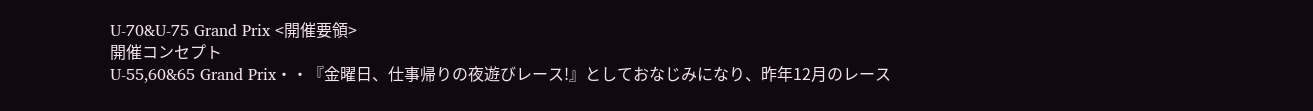U-70&U-75 Grand Prix <開催要領>
開催コンセプト
U-55,60&65 Grand Prix・・『金曜日、仕事帰りの夜遊びレース!』としておなじみになり、昨年12月のレース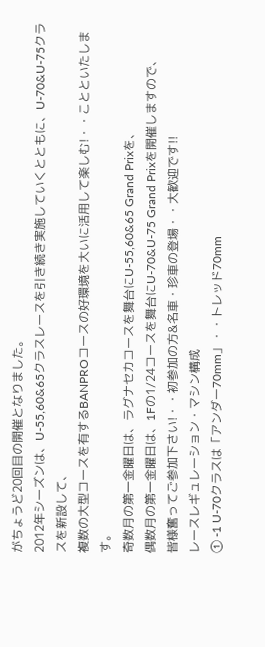がちょうど20回目の開催となりました。
2012年シーズンは、U-55,60&65クラスレースを引き続き実施していくとともに、U-70&U-75クラスを新設して、
複数の大型コースを有するBANPROコースの好環境を大いに活用して楽しむ!・・ことといたします。
奇数月の第一金曜日は、ラグナセカコースを舞台にU-55,60&65 Grand Prixを、
偶数月の第一金曜日は、1Fの1/24コースを舞台にU-70&U-75 Grand Prixを開催しますので、
皆様奮ってご参加下さい!・・初参加の方&名車・珍車の登場・・大歓迎です!!
レースレギュレーション・マシン構成
① -1 U-70クラスは「アンダー70mm」・・トレッド70mm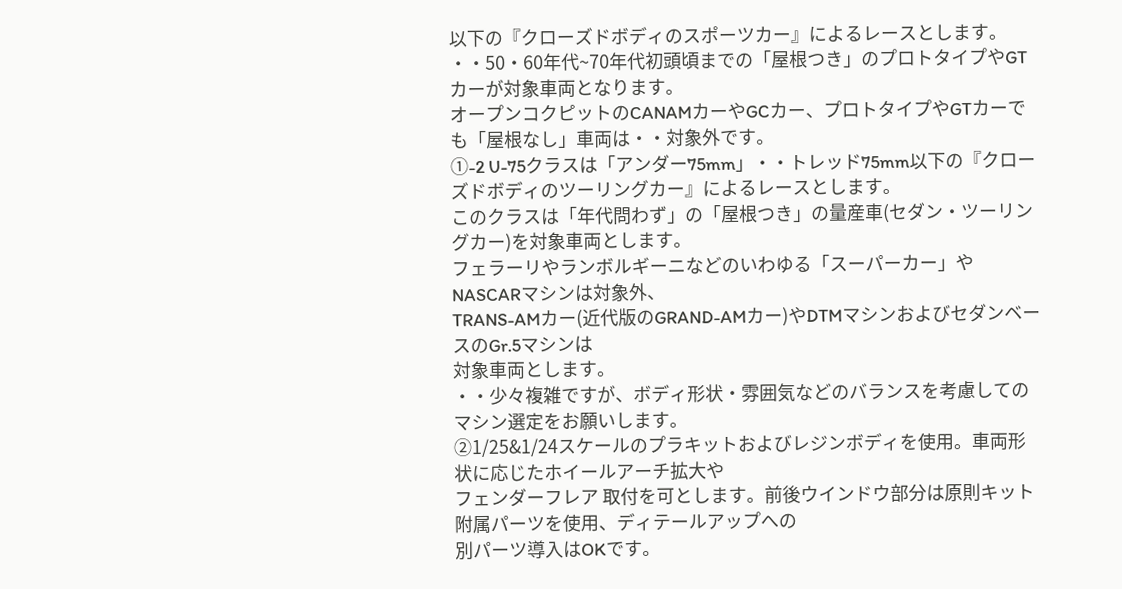以下の『クローズドボディのスポーツカー』によるレースとします。
・・50・60年代~70年代初頭頃までの「屋根つき」のプロトタイプやGTカーが対象車両となります。
オープンコクピットのCANAMカーやGCカー、プロトタイプやGTカーでも「屋根なし」車両は・・対象外です。
①-2 U-75クラスは「アンダー75mm」・・トレッド75mm以下の『クローズドボディのツーリングカー』によるレースとします。
このクラスは「年代問わず」の「屋根つき」の量産車(セダン・ツーリングカー)を対象車両とします。
フェラーリやランボルギーニなどのいわゆる「スーパーカー」やNASCARマシンは対象外、
TRANS-AMカー(近代版のGRAND-AMカー)やDTMマシンおよびセダンベースのGr.5マシンは
対象車両とします。
・・少々複雑ですが、ボディ形状・雰囲気などのバランスを考慮してのマシン選定をお願いします。
②1/25&1/24スケールのプラキットおよびレジンボディを使用。車両形状に応じたホイールアーチ拡大や
フェンダーフレア 取付を可とします。前後ウインドウ部分は原則キット附属パーツを使用、ディテールアップへの
別パーツ導入はOKです。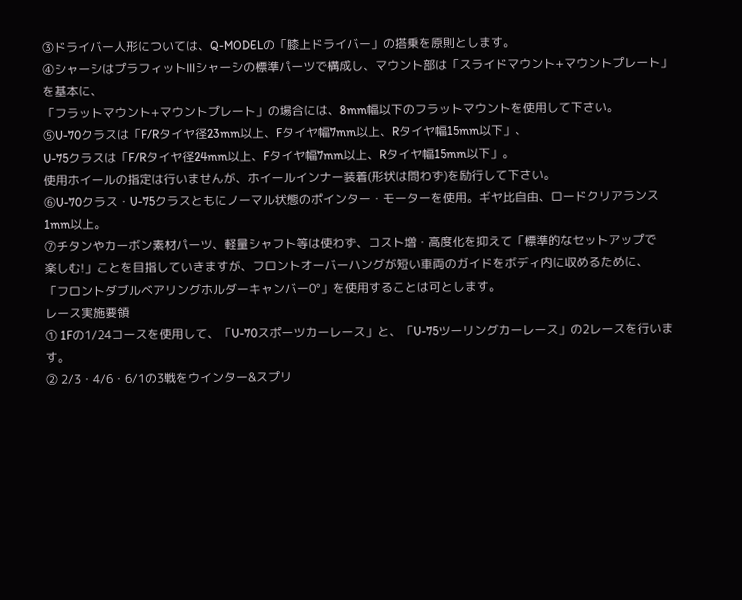③ドライバー人形については、Q-MODELの「膝上ドライバー」の搭乗を原則とします。
④シャーシはプラフィットⅢシャーシの標準パーツで構成し、マウント部は「スライドマウント+マウントプレート」を基本に、
「フラットマウント+マウントプレート」の場合には、8mm幅以下のフラットマウントを使用して下さい。
⑤U-70クラスは「F/Rタイヤ径23mm以上、Fタイヤ幅7mm以上、Rタイヤ幅15mm以下」、
U-75クラスは「F/Rタイヤ径24mm以上、Fタイヤ幅7mm以上、Rタイヤ幅15mm以下」。
使用ホイールの指定は行いませんが、ホイールインナー装着(形状は問わず)を励行して下さい。
⑥U-70クラス・U-75クラスともにノーマル状態のポインター・モーターを使用。ギヤ比自由、ロードクリアランス1mm以上。
⑦チタンやカーボン素材パーツ、軽量シャフト等は使わず、コスト増・高度化を抑えて「標準的なセットアップで
楽しむ!」ことを目指していきますが、フロントオーバーハングが短い車両のガイドをボディ内に収めるために、
「フロントダブルベアリングホルダーキャンバー0°」を使用することは可とします。
レース実施要領
① 1Fの1/24コースを使用して、「U-70スポーツカーレース」と、「U-75ツーリングカーレース」の2レースを行います。
② 2/3・4/6・6/1の3戦をウインター&スプリ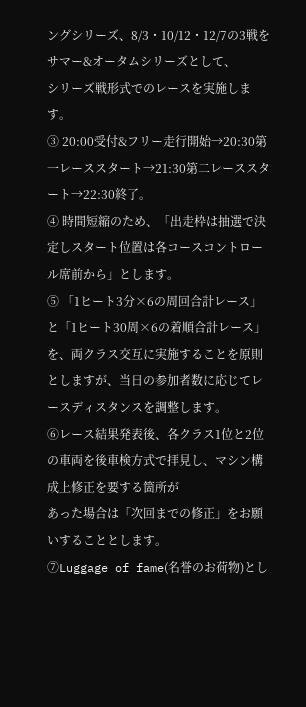ングシリーズ、8/3・10/12・12/7の3戦をサマー&オータムシリーズとして、
シリーズ戦形式でのレースを実施します。
③ 20:00受付&フリー走行開始→20:30第一レーススタート→21:30第二レーススタート→22:30終了。
④ 時間短縮のため、「出走枠は抽選で決定しスタート位置は各コースコントロール席前から」とします。
⑤ 「1ヒート3分×6の周回合計レース」と「1ヒート30周×6の着順合計レース」を、両クラス交互に実施することを原則としますが、当日の参加者数に応じてレースディスタンスを調整します。
⑥レース結果発表後、各クラス1位と2位の車両を後車検方式で拝見し、マシン構成上修正を要する箇所が
あった場合は「次回までの修正」をお願いすることとします。
⑦Luggage of fame(名誉のお荷物)とし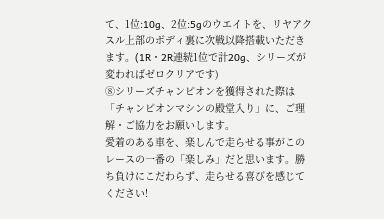て、1位:10g、2位:5gのウエイトを、リヤアクスル上部のボディ裏に次戦以降搭載いただきます。(1R・2R連続1位で計20g、シリーズが変わればゼロクリアです)
⑧シリーズチャンピオンを獲得された際は「チャンピオンマシンの殿堂入り」に、ご理解・ご協力をお願いします。
愛着のある車を、楽しんで走らせる事がこのレースの一番の「楽しみ」だと思います。勝ち負けにこだわらず、走らせる喜びを感じてください!